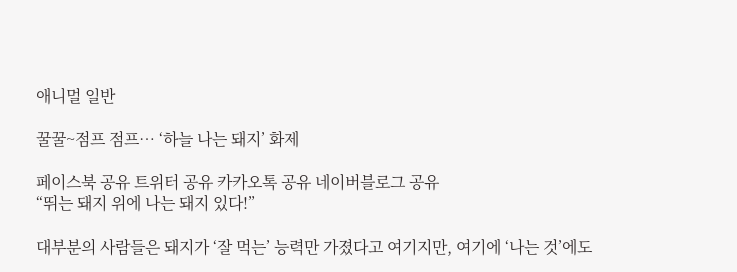애니멀 일반

꿀꿀~점프 점프… ‘하늘 나는 돼지’ 화제

페이스북 공유 트위터 공유 카카오톡 공유 네이버블로그 공유
“뛰는 돼지 위에 나는 돼지 있다!”

대부분의 사람들은 돼지가 ‘잘 먹는’ 능력만 가졌다고 여기지만, 여기에 ‘나는 것’에도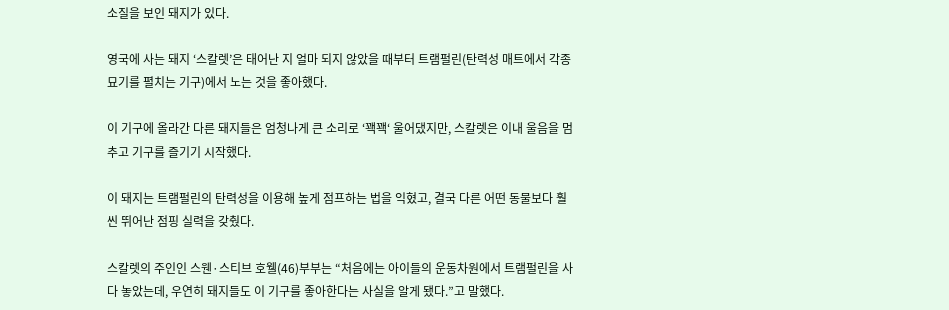소질을 보인 돼지가 있다.

영국에 사는 돼지 ‘스칼렛’은 태어난 지 얼마 되지 않았을 때부터 트램펄린(탄력성 매트에서 각종 묘기를 펼치는 기구)에서 노는 것을 좋아했다.

이 기구에 올라간 다른 돼지들은 엄청나게 큰 소리로 ‘꽥꽥‘ 울어댔지만, 스칼렛은 이내 울음을 멈추고 기구를 즐기기 시작했다.

이 돼지는 트램펄린의 탄력성을 이용해 높게 점프하는 법을 익혔고, 결국 다른 어떤 동물보다 훨씬 뛰어난 점핑 실력을 갖췄다.

스칼렛의 주인인 스웬·스티브 호웰(46)부부는 “처음에는 아이들의 운동차원에서 트램펄린을 사다 놓았는데, 우연히 돼지들도 이 기구를 좋아한다는 사실을 알게 됐다.”고 말했다.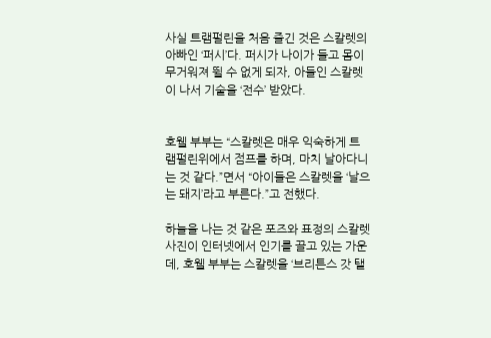사실 트램펄린을 처음 즐긴 것은 스칼렛의 아빠인 ‘퍼시’다. 퍼시가 나이가 들고 몸이 무거워져 뛸 수 없게 되자, 아들인 스칼렛이 나서 기술을 ‘전수’ 받았다.


호웰 부부는 “스칼렛은 매우 익숙하게 트램펄린위에서 점프를 하며, 마치 날아다니는 것 같다.”면서 “아이들은 스칼렛을 ‘날으는 돼지’라고 부른다.”고 전했다.

하늘을 나는 것 같은 포즈와 표정의 스칼렛 사진이 인터넷에서 인기를 끌고 있는 가운데, 호웰 부부는 스칼렛을 ‘브리튼스 갓 탤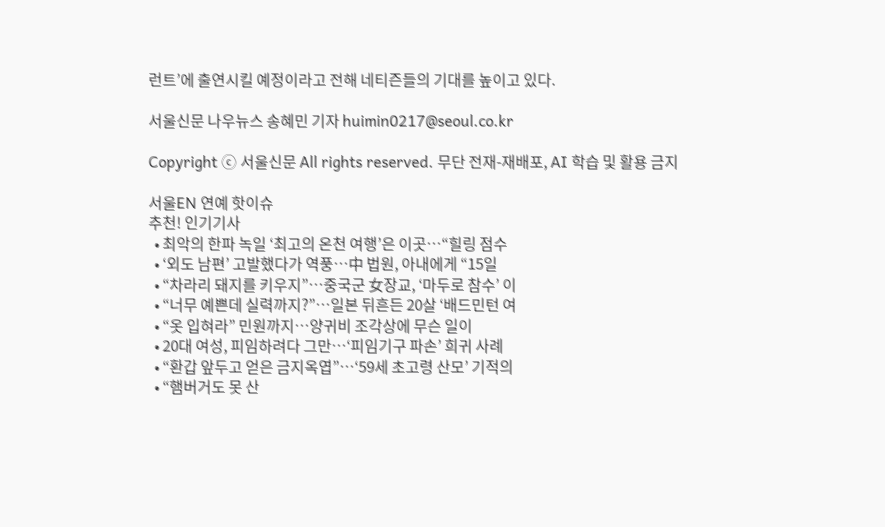런트’에 출연시킬 예정이라고 전해 네티즌들의 기대를 높이고 있다.

서울신문 나우뉴스 송혜민 기자 huimin0217@seoul.co.kr

Copyright ⓒ 서울신문 All rights reserved. 무단 전재-재배포, AI 학습 및 활용 금지

서울EN 연예 핫이슈
추천! 인기기사
  • 최악의 한파 녹일 ‘최고의 온천 여행’은 이곳…“힐링 점수
  • ‘외도 남편’ 고발했다가 역풍…中 법원, 아내에게 “15일
  • “차라리 돼지를 키우지”…중국군 女장교, ‘마두로 참수’ 이
  • “너무 예쁜데 실력까지?”…일본 뒤흔든 20살 ‘배드민턴 여
  • “옷 입혀라” 민원까지…양귀비 조각상에 무슨 일이
  • 20대 여성, 피임하려다 그만…‘피임기구 파손’ 희귀 사례
  • “환갑 앞두고 얻은 금지옥엽”…‘59세 초고령 산모’ 기적의
  • “햄버거도 못 산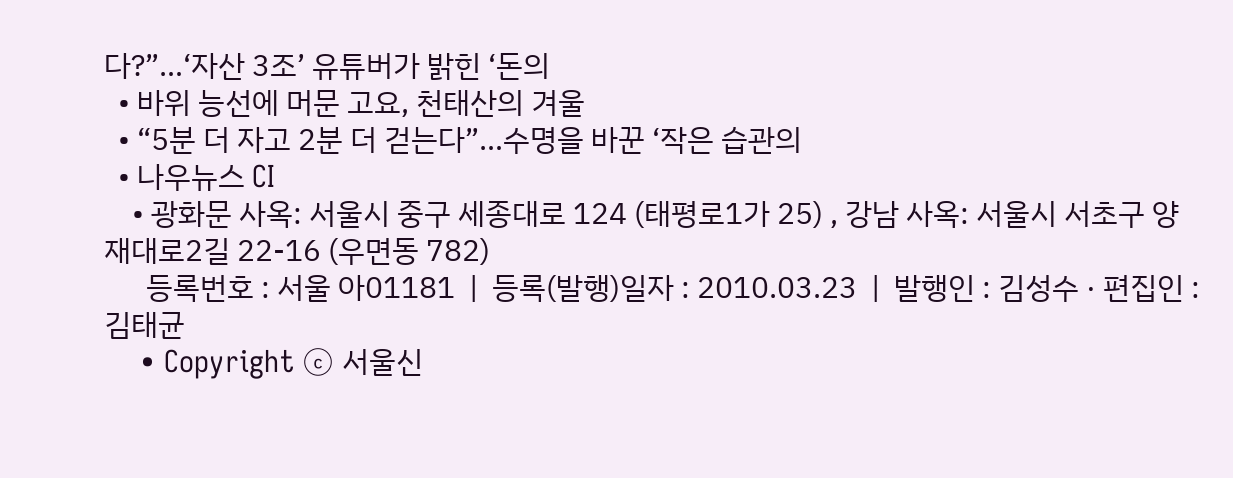다?”…‘자산 3조’ 유튜버가 밝힌 ‘돈의
  • 바위 능선에 머문 고요, 천태산의 겨울
  • “5분 더 자고 2분 더 걷는다”…수명을 바꾼 ‘작은 습관의
  • 나우뉴스 CI
    • 광화문 사옥: 서울시 중구 세종대로 124 (태평로1가 25) , 강남 사옥: 서울시 서초구 양재대로2길 22-16 (우면동 782)
      등록번호 : 서울 아01181  |  등록(발행)일자 : 2010.03.23  |  발행인 : 김성수 · 편집인 : 김태균
    • Copyright ⓒ 서울신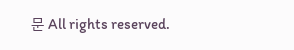문 All rights reserved.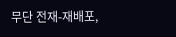무단 전재-재배포,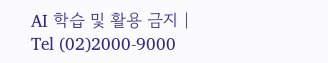AI 학습 및 활용 금지 | Tel (02)2000-9000